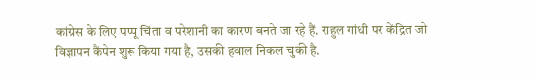कांग्रेस के लिए पप्पू चिंता व परेशानी का कारण बनते जा रहे हैं. राहुल गांधी पर केंद्रित जो विज्ञापन कैंपेन शुरू किया गया है, उसकी हवाल निकल चुकी है.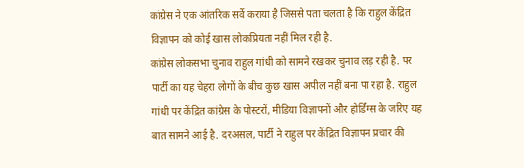कांग्रेस ने एक आंतरिक सर्वे कराया है जिससे पता चलता है कि राहुल केंद्रित विज्ञापन को कोई खास लोकप्रियता नहीं मिल रही है.
कांग्रेस लोकसभा चुनाव राहुल गांधी को सामने रखकर चुनाव लड़ रही है. पर पार्टी का यह चेहरा लोगों के बीच कुछ खास अपील नहीं बना पा रहा है. राहुल गांधी पर केंद्रित कांग्रेस के पोस्टरों, मीडिया विज्ञापनों और होर्डिंग्स के जरिए यह बात सामने आई है. दरअसल, पार्टी ने राहुल पर केंद्रित विज्ञापन प्रचार की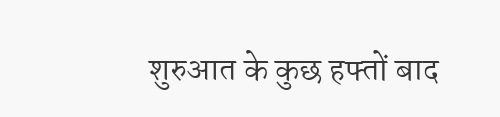शुरुआत के कुछ हफ्तों बाद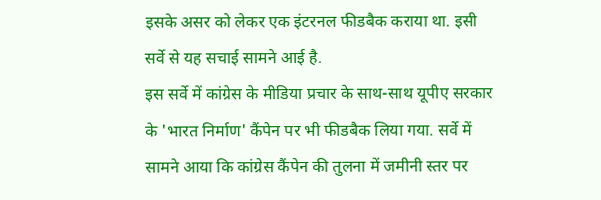इसके असर को लेकर एक इंटरनल फीडबैक कराया था. इसी सर्वे से यह सचाई सामने आई है.
इस सर्वे में कांग्रेस के मीडिया प्रचार के साथ-साथ यूपीए सरकार के 'भारत निर्माण' कैंपेन पर भी फीडबैक लिया गया. सर्वे में सामने आया कि कांग्रेस कैंपेन की तुलना में जमीनी स्तर पर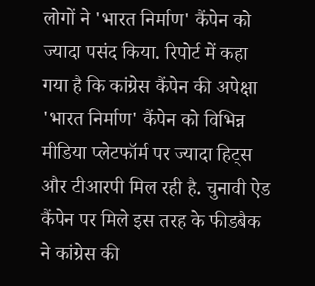लोगों ने 'भारत निर्माण' कैंपेन को ज्यादा पसंद किया. रिपोर्ट में कहा गया है कि कांग्रेस कैंपेन की अपेक्षा 'भारत निर्माण' कैंपेन को विभिन्न मीडिया प्लेटफॉर्म पर ज्यादा हिट्स और टीआरपी मिल रही है. चुनावी ऐड कैंपेन पर मिले इस तरह के फीडबैक ने कांग्रेस की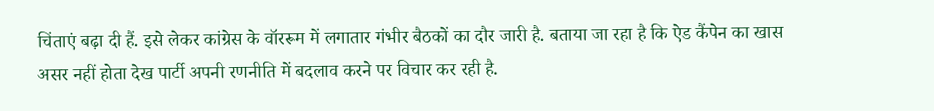चिंताएं बढ़ा दी हैं. इसे लेकर कांग्रेस के वॉररूम में लगातार गंभीर बैठकों का दौर जारी है. बताया जा रहा है कि ऐड कैंपेन का खास असर नहीं होता देख पार्टी अपनी रणनीति में बदलाव करने पर विचार कर रही है.